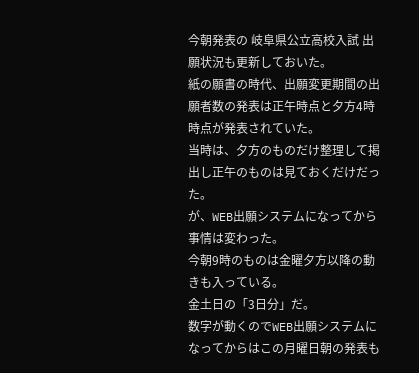今朝発表の 岐阜県公立高校入試 出願状況も更新しておいた。
紙の願書の時代、出願変更期間の出願者数の発表は正午時点と夕方4時時点が発表されていた。
当時は、夕方のものだけ整理して掲出し正午のものは見ておくだけだった。
が、WEB出願システムになってから事情は変わった。
今朝9時のものは金曜夕方以降の動きも入っている。
金土日の「3日分」だ。
数字が動くのでWEB出願システムになってからはこの月曜日朝の発表も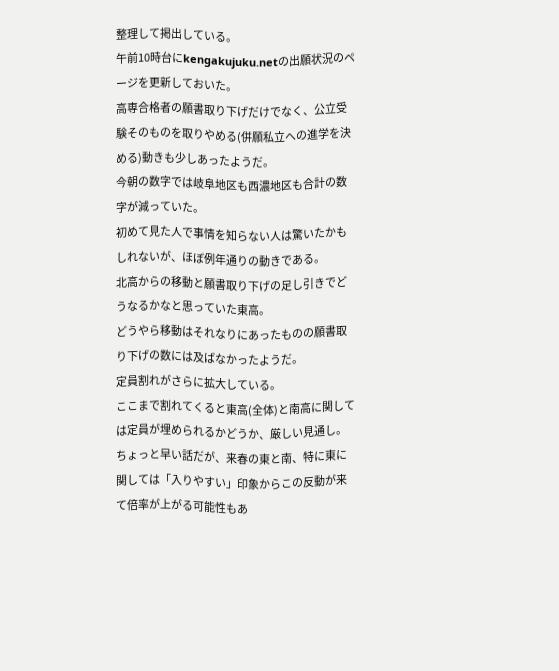整理して掲出している。
午前10時台にkengakujuku.netの出願状況のページを更新しておいた。
高専合格者の願書取り下げだけでなく、公立受験そのものを取りやめる(併願私立への進学を決める)動きも少しあったようだ。
今朝の数字では岐阜地区も西濃地区も合計の数字が減っていた。
初めて見た人で事情を知らない人は驚いたかもしれないが、ほぼ例年通りの動きである。
北高からの移動と願書取り下げの足し引きでどうなるかなと思っていた東高。
どうやら移動はそれなりにあったものの願書取り下げの数には及ばなかったようだ。
定員割れがさらに拡大している。
ここまで割れてくると東高(全体)と南高に関しては定員が埋められるかどうか、厳しい見通し。
ちょっと早い話だが、来春の東と南、特に東に関しては「入りやすい」印象からこの反動が来て倍率が上がる可能性もあ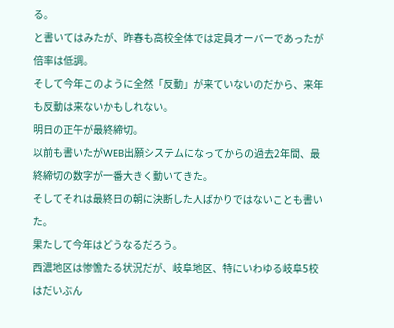る。
と書いてはみたが、昨春も高校全体では定員オーバーであったが倍率は低調。
そして今年このように全然「反動」が来ていないのだから、来年も反動は来ないかもしれない。
明日の正午が最終締切。
以前も書いたがWEB出願システムになってからの過去2年間、最終締切の数字が一番大きく動いてきた。
そしてそれは最終日の朝に決断した人ばかりではないことも書いた。
果たして今年はどうなるだろう。
西濃地区は惨憺たる状況だが、岐阜地区、特にいわゆる岐阜5校はだいぶん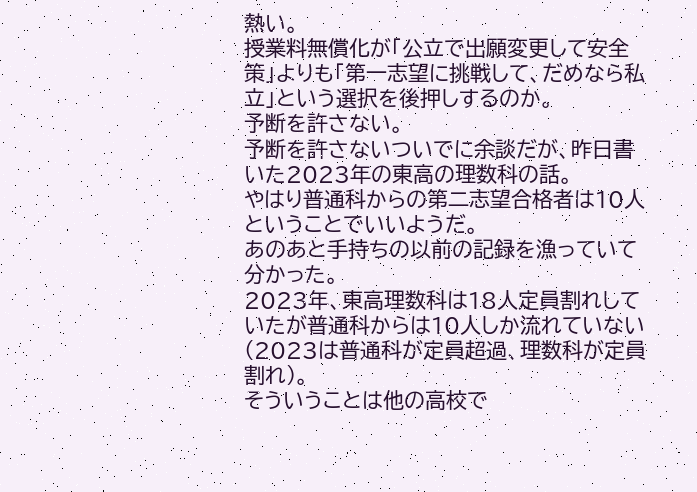熱い。
授業料無償化が「公立で出願変更して安全策」よりも「第一志望に挑戦して、だめなら私立」という選択を後押しするのか。
予断を許さない。
予断を許さないついでに余談だが、昨日書いた2023年の東高の理数科の話。
やはり普通科からの第二志望合格者は10人ということでいいようだ。
あのあと手持ちの以前の記録を漁っていて分かった。
2023年、東高理数科は18人定員割れしていたが普通科からは10人しか流れていない(2023は普通科が定員超過、理数科が定員割れ)。
そういうことは他の高校で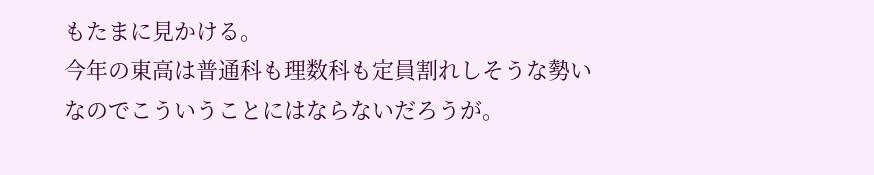もたまに見かける。
今年の東高は普通科も理数科も定員割れしそうな勢いなのでこういうことにはならないだろうが。